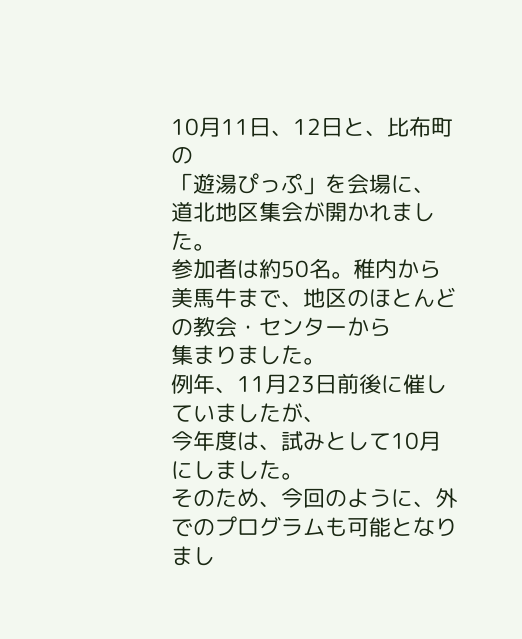10月11日、12日と、比布町の
「遊湯ぴっぷ」を会場に、
道北地区集会が開かれました。
参加者は約50名。稚内から美馬牛まで、地区のほとんどの教会・センターから
集まりました。
例年、11月23日前後に催していましたが、
今年度は、試みとして10月にしました。
そのため、今回のように、外でのプログラムも可能となりまし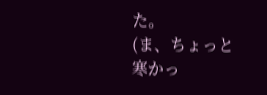た。
(ま、ちょっと寒かっ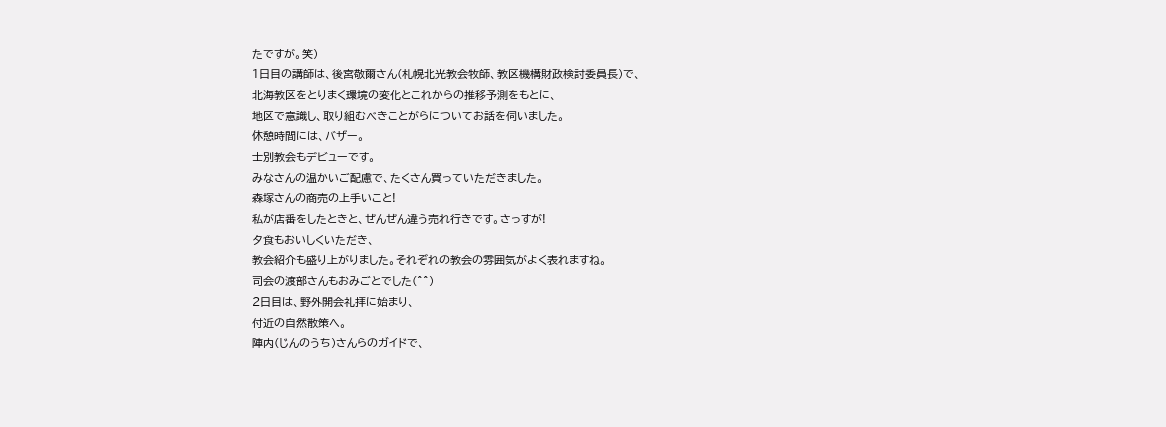たですが。笑)
1日目の講師は、後宮敬爾さん(札幌北光教会牧師、教区機構財政検討委員長)で、
北海教区をとりまく環境の変化とこれからの推移予測をもとに、
地区で意識し、取り組むべきことがらについてお話を伺いました。
休憩時間には、バザー。
士別教会もデビューです。
みなさんの温かいご配慮で、たくさん買っていただきました。
森塚さんの商売の上手いこと!
私が店番をしたときと、ぜんぜん違う売れ行きです。さっすが!
夕食もおいしくいただき、
教会紹介も盛り上がりました。それぞれの教会の雰囲気がよく表れますね。
司会の渡部さんもおみごとでした(^^)
2日目は、野外開会礼拝に始まり、
付近の自然散策へ。
陣内(じんのうち)さんらのガイドで、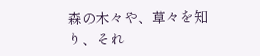森の木々や、草々を知り、それ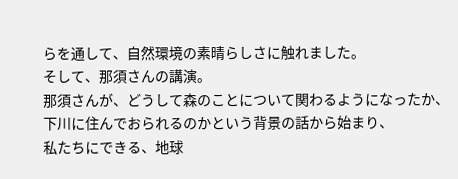らを通して、自然環境の素晴らしさに触れました。
そして、那須さんの講演。
那須さんが、どうして森のことについて関わるようになったか、
下川に住んでおられるのかという背景の話から始まり、
私たちにできる、地球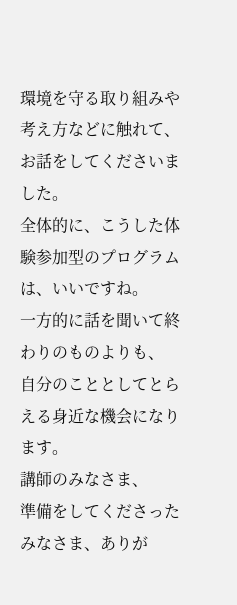環境を守る取り組みや考え方などに触れて、
お話をしてくださいました。
全体的に、こうした体験参加型のプログラムは、いいですね。
一方的に話を聞いて終わりのものよりも、
自分のこととしてとらえる身近な機会になります。
講師のみなさま、
準備をしてくださったみなさま、ありが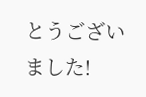とうございました!